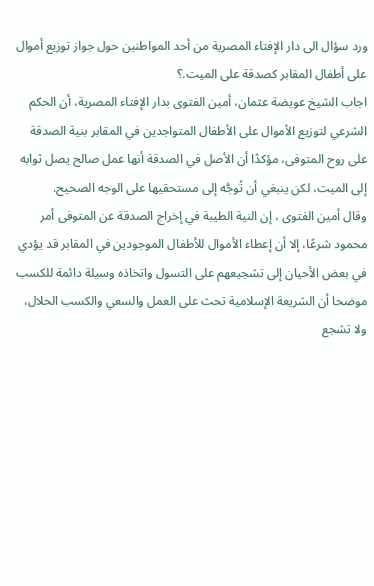ورد سؤال الى دار الإفتاء المصرية من أحد المواطنين حول جواز توزيع أموال على أطفال المقابر كصدقة على الميت.؟
اجاب الشيخ عويضة عثمان، أمين الفتوى بدار الإفتاء المصرية، أن الحكم الشرعي لتوزيع الأموال على الأطفال المتواجدين في المقابر بنية الصدقة على روح المتوفى، مؤكدًا أن الأصل في الصدقة أنها عمل صالح يصل ثوابه إلى الميت، لكن ينبغي أن تُوجَّه إلى مستحقيها على الوجه الصحيح.
وقال أمين الفتوى ، إن النية الطيبة في إخراج الصدقة عن المتوفى أمر محمود شرعًا، إلا أن إعطاء الأموال للأطفال الموجودين في المقابر قد يؤدي في بعض الأحيان إلى تشجيعهم على التسول واتخاذه وسيلة دائمة للكسب موضحا أن الشريعة الإسلامية تحث على العمل والسعي والكسب الحلال، ولا تشجع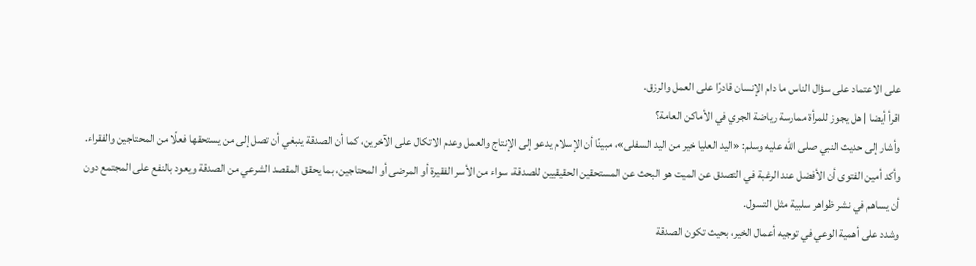على الاعتماد على سؤال الناس ما دام الإنسان قادرًا على العمل والرزق.
اقرأ أيضا | هل يجوز للمرأة ممارسة رياضة الجري في الأماكن العامة؟
وأشار إلى حديث النبي صلى الله عليه وسلم: «اليد العليا خير من اليد السفلى»، مبينًا أن الإسلام يدعو إلى الإنتاج والعمل وعدم الاتكال على الآخرين، كما أن الصدقة ينبغي أن تصل إلى من يستحقها فعلًا من المحتاجين والفقراء.
وأكد أمين الفتوى أن الأفضل عند الرغبة في التصدق عن الميت هو البحث عن المستحقين الحقيقيين للصدقة، سواء من الأسر الفقيرة أو المرضى أو المحتاجين، بما يحقق المقصد الشرعي من الصدقة ويعود بالنفع على المجتمع دون أن يساهم في نشر ظواهر سلبية مثل التسول.
وشدد على أهمية الوعي في توجيه أعمال الخير، بحيث تكون الصدقة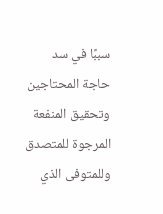سببًا في سد حاجة المحتاجين وتحقيق المنفعة المرجوة للمتصدق وللمتوفى الذي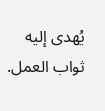يُهدى إليه ثواب العمل.